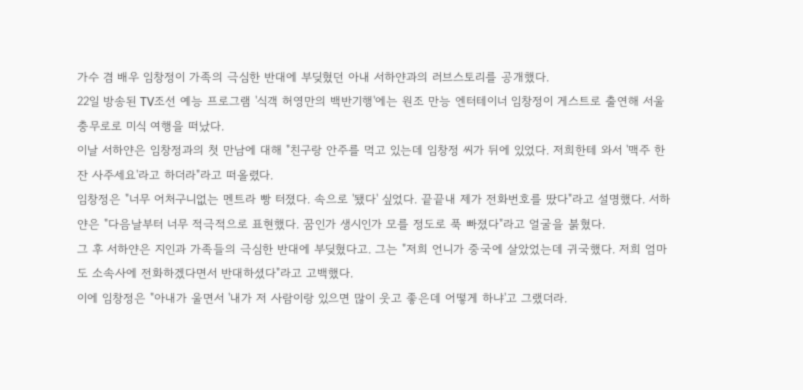가수 겸 배우 임창정이 가족의 극심한 반대에 부딪혔던 아내 서하얀과의 러브스토리를 공개했다.
22일 방송된 TV조선 예능 프로그램 '식객 허영만의 백반기행'에는 원조 만능 엔터테이너 임창정이 게스트로 출연해 서울 충무로로 미식 여행을 떠났다.
이날 서하얀은 임창정과의 첫 만남에 대해 "친구랑 안주를 먹고 있는데 임창정 씨가 뒤에 있었다. 저희한테 와서 '맥주 한 잔 사주세요'라고 하더라"라고 떠올렸다.
임창정은 "너무 어처구니없는 멘트라 빵 터졌다. 속으로 '됐다' 싶었다. 끝끝내 제가 전화번호를 땄다"라고 설명했다. 서하얀은 "다음날부터 너무 적극적으로 표현했다. 꿈인가 생시인가 모를 정도로 푹 빠졌다"라고 얼굴을 붉혔다.
그 후 서하얀은 지인과 가족들의 극심한 반대에 부딪혔다고. 그는 "저희 언니가 중국에 살았었는데 귀국했다. 저희 엄마도 소속사에 전화하겠다면서 반대하셨다"라고 고백했다.
이에 임창정은 "아내가 울면서 '내가 저 사람이랑 있으면 많이 웃고 좋은데 어떻게 하냐'고 그랬더라.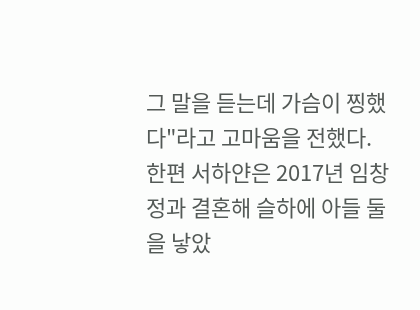그 말을 듣는데 가슴이 찡했다"라고 고마움을 전했다.
한편 서하얀은 2017년 임창정과 결혼해 슬하에 아들 둘을 낳았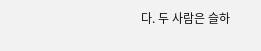다. 두 사람은 슬하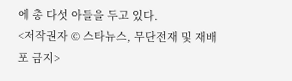에 총 다섯 아들을 두고 있다.
<저작권자 © 스타뉴스, 무단전재 및 재배포 금지>